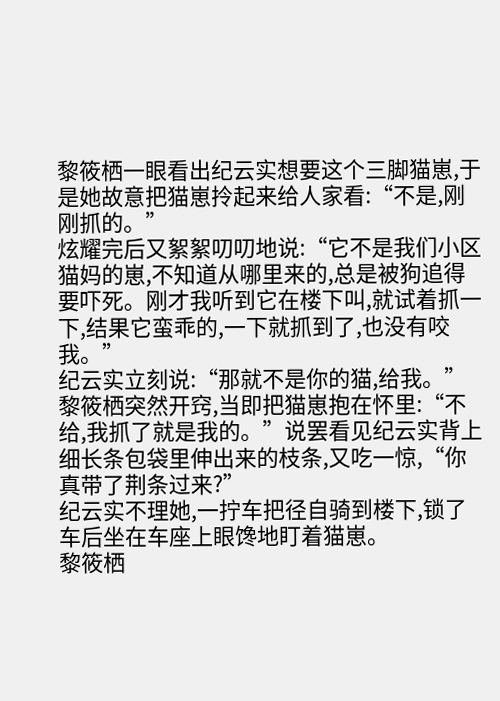黎筱栖一眼看出纪云实想要这个三脚猫崽,于是她故意把猫崽拎起来给人家看:“不是,刚刚抓的。”
炫耀完后又絮絮叨叨地说:“它不是我们小区猫妈的崽,不知道从哪里来的,总是被狗追得要吓死。刚才我听到它在楼下叫,就试着抓一下,结果它蛮乖的,一下就抓到了,也没有咬我。”
纪云实立刻说:“那就不是你的猫,给我。”
黎筱栖突然开窍,当即把猫崽抱在怀里:“不给,我抓了就是我的。”说罢看见纪云实背上细长条包袋里伸出来的枝条,又吃一惊,“你真带了荆条过来?”
纪云实不理她,一拧车把径自骑到楼下,锁了车后坐在车座上眼馋地盯着猫崽。
黎筱栖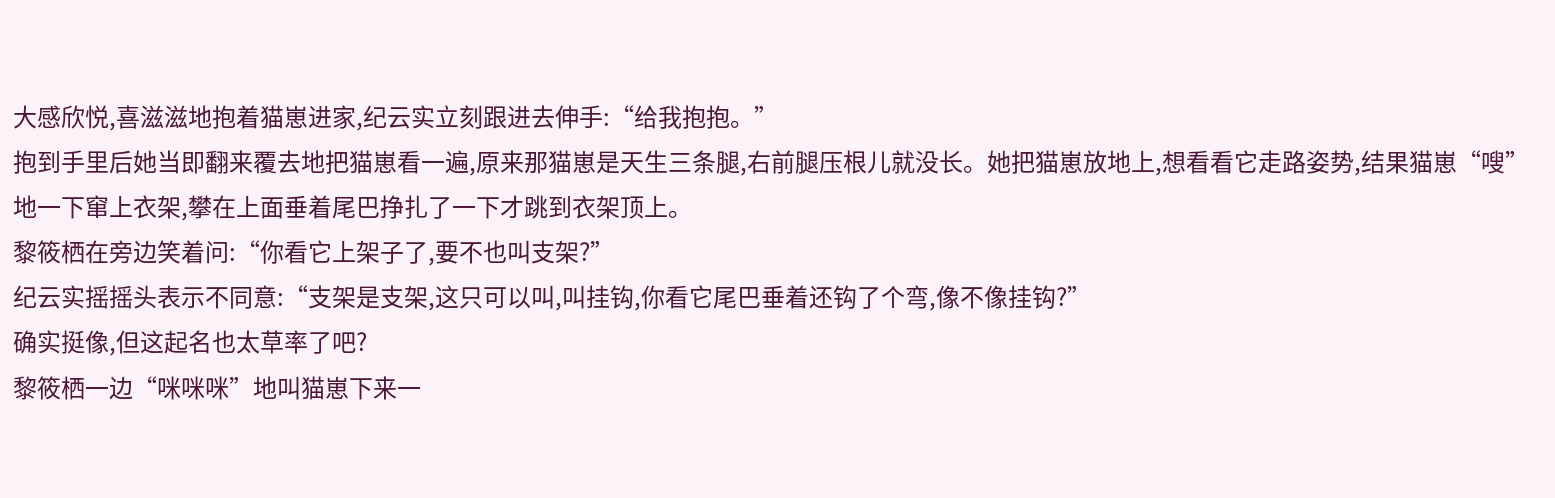大感欣悦,喜滋滋地抱着猫崽进家,纪云实立刻跟进去伸手:“给我抱抱。”
抱到手里后她当即翻来覆去地把猫崽看一遍,原来那猫崽是天生三条腿,右前腿压根儿就没长。她把猫崽放地上,想看看它走路姿势,结果猫崽“嗖”地一下窜上衣架,攀在上面垂着尾巴挣扎了一下才跳到衣架顶上。
黎筱栖在旁边笑着问:“你看它上架子了,要不也叫支架?”
纪云实摇摇头表示不同意:“支架是支架,这只可以叫,叫挂钩,你看它尾巴垂着还钩了个弯,像不像挂钩?”
确实挺像,但这起名也太草率了吧?
黎筱栖一边“咪咪咪”地叫猫崽下来一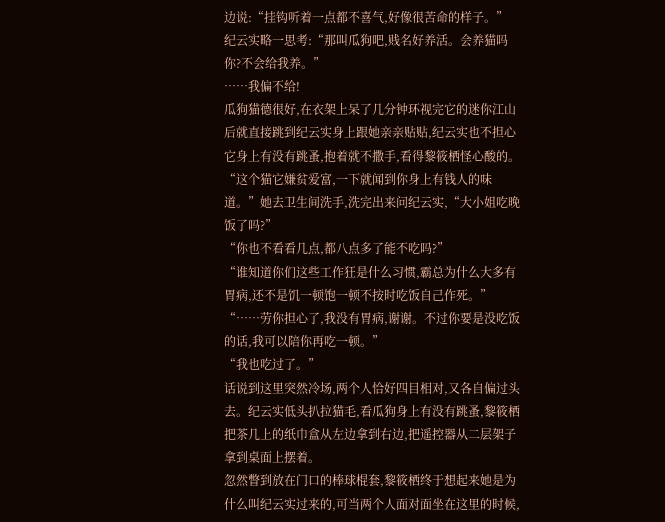边说:“挂钩听着一点都不喜气,好像很苦命的样子。”
纪云实略一思考:“那叫瓜狗吧,贱名好养活。会养猫吗你?不会给我养。”
……我偏不给!
瓜狗猫德很好,在衣架上呆了几分钟环视完它的迷你江山后就直接跳到纪云实身上跟她亲亲贴贴,纪云实也不担心它身上有没有跳蚤,抱着就不撒手,看得黎筱栖怪心酸的。
“这个猫它嫌贫爱富,一下就闻到你身上有钱人的味道。”她去卫生间洗手,洗完出来问纪云实,“大小姐吃晚饭了吗?”
“你也不看看几点,都八点多了能不吃吗?”
“谁知道你们这些工作狂是什么习惯,霸总为什么大多有胃病,还不是饥一顿饱一顿不按时吃饭自己作死。”
“……劳你担心了,我没有胃病,谢谢。不过你要是没吃饭的话,我可以陪你再吃一顿。”
“我也吃过了。”
话说到这里突然冷场,两个人恰好四目相对,又各自偏过头去。纪云实低头扒拉猫毛,看瓜狗身上有没有跳蚤,黎筱栖把茶几上的纸巾盒从左边拿到右边,把遥控器从二层架子拿到桌面上摆着。
忽然瞥到放在门口的棒球棍套,黎筱栖终于想起来她是为什么叫纪云实过来的,可当两个人面对面坐在这里的时候,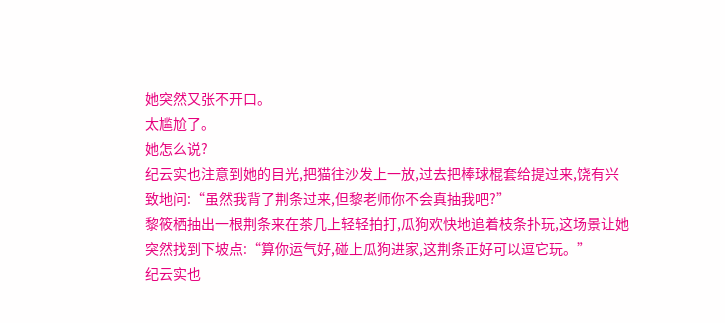她突然又张不开口。
太尴尬了。
她怎么说?
纪云实也注意到她的目光,把猫往沙发上一放,过去把棒球棍套给提过来,饶有兴致地问:“虽然我背了荆条过来,但黎老师你不会真抽我吧?”
黎筱栖抽出一根荆条来在茶几上轻轻拍打,瓜狗欢快地追着枝条扑玩,这场景让她突然找到下坡点:“算你运气好,碰上瓜狗进家,这荆条正好可以逗它玩。”
纪云实也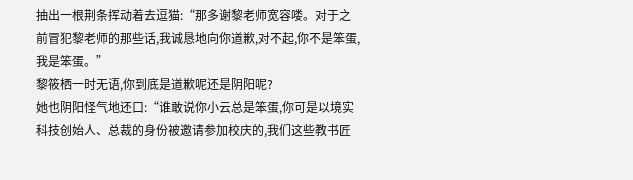抽出一根荆条挥动着去逗猫:“那多谢黎老师宽容喽。对于之前冒犯黎老师的那些话,我诚恳地向你道歉,对不起,你不是笨蛋,我是笨蛋。”
黎筱栖一时无语,你到底是道歉呢还是阴阳呢?
她也阴阳怪气地还口:“谁敢说你小云总是笨蛋,你可是以境实科技创始人、总裁的身份被邀请参加校庆的,我们这些教书匠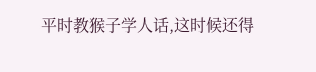平时教猴子学人话,这时候还得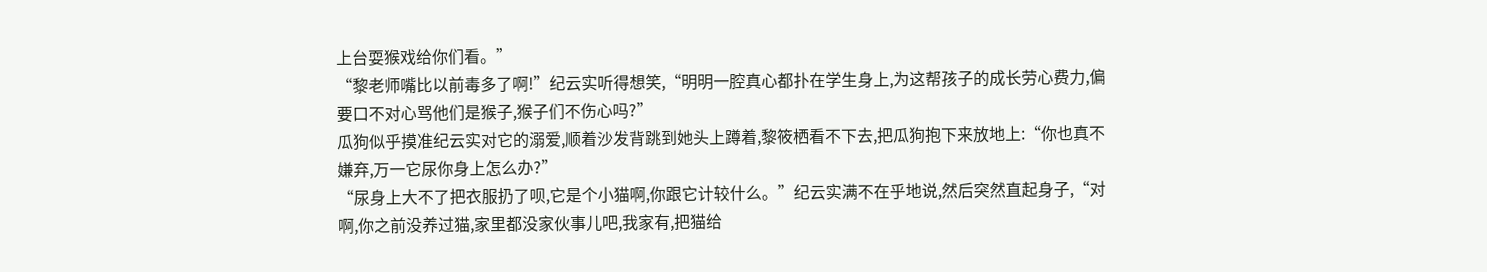上台耍猴戏给你们看。”
“黎老师嘴比以前毒多了啊!”纪云实听得想笑,“明明一腔真心都扑在学生身上,为这帮孩子的成长劳心费力,偏要口不对心骂他们是猴子,猴子们不伤心吗?”
瓜狗似乎摸准纪云实对它的溺爱,顺着沙发背跳到她头上蹲着,黎筱栖看不下去,把瓜狗抱下来放地上:“你也真不嫌弃,万一它尿你身上怎么办?”
“尿身上大不了把衣服扔了呗,它是个小猫啊,你跟它计较什么。”纪云实满不在乎地说,然后突然直起身子,“对啊,你之前没养过猫,家里都没家伙事儿吧,我家有,把猫给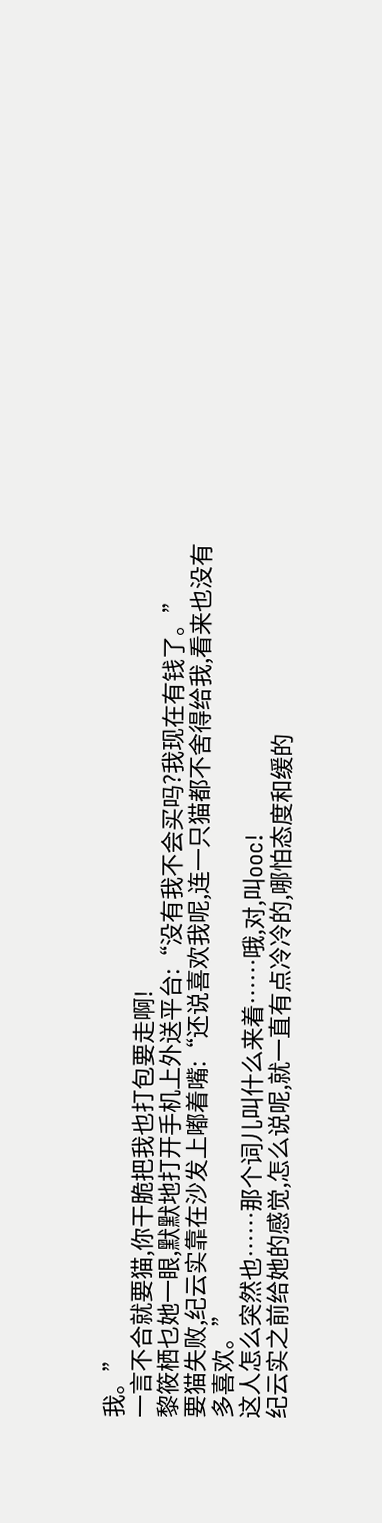我。”
一言不合就要猫,你干脆把我也打包要走啊!
黎筱栖乜她一眼,默默地打开手机上外送平台:“没有我不会买吗?我现在有钱了。”
要猫失败,纪云实靠在沙发上嘟着嘴:“还说喜欢我呢,连一只猫都不舍得给我,看来也没有多喜欢。”
这人怎么突然也……那个词儿叫什么来着……哦,对,叫ooc!
纪云实之前给她的感觉,怎么说呢,就一直有点冷冷的,哪怕态度和缓的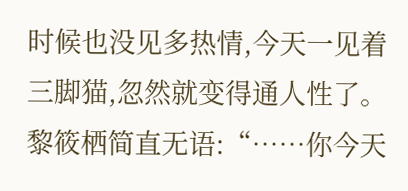时候也没见多热情,今天一见着三脚猫,忽然就变得通人性了。
黎筱栖简直无语:“……你今天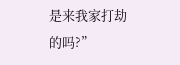是来我家打劫的吗?”